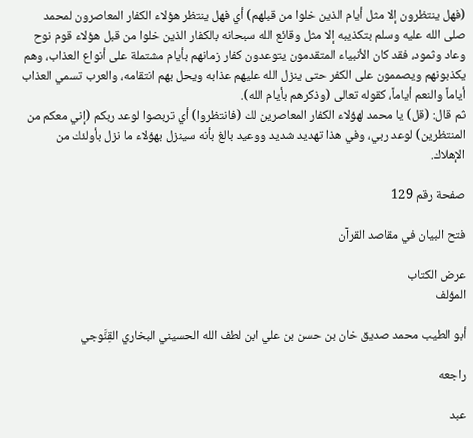(فهل ينتظرون إلا مثل أيام الذين خلوا من قبلهم) أي فهل ينتظر هؤلاء الكفار المعاصرون لمحمد صلى الله عليه وسلم بتكذيبه إلا مثل وقائع الله سبحانه بالكفار الذين خلوا من قبل هؤلاء قوم نوح وعاد وثمود، فقد كان الأنبياء المتقدمون يتوعدون كفار زمانهم بأيام مشتملة على أنواع العذاب، وهم يكذبونهم ويصممون على الكفر حتى ينزل الله عليهم عذابه ويحل بهم انتقامه، والعرب تسمي العذاب أياماً والنعم أياماً، كقوله تعالى (وذكرهم بأيام الله).
ثم قال: (قل) يا محمد لهؤلاء الكفار المعاصرين لك (فانتظروا) أي تربصوا لوعد ربكم (إني معكم من المنتظرين) لوعد ربي، وفي هذا تهديد شديد ووعيد بالغ بأنه سينزل بهؤلاء ما نزل بأولئك من الإهلاك.

صفحة رقم 129

فتح البيان في مقاصد القرآن

عرض الكتاب
المؤلف

أبو الطيب محمد صديق خان بن حسن بن علي ابن لطف الله الحسيني البخاري القِنَّوجي

راجعه

عبد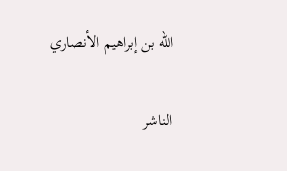الله بن إبراهيم الأنصاري

الناشر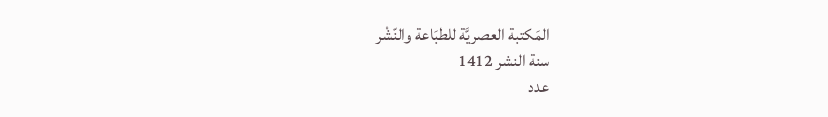المَكتبة العصريَّة للطبَاعة والنّشْر
سنة النشر 1412
عدد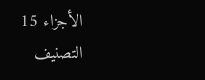الأجزاء 15
التصنيف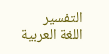التفسير
اللغة العربية